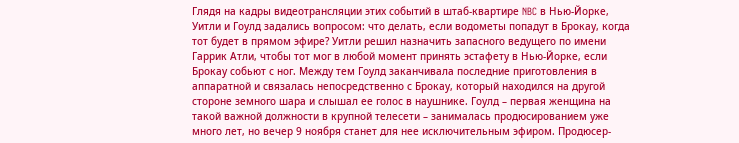Глядя на кадры видеотрансляции этих событий в штаб-квартире NBC в Нью-Йорке, Уитли и Гоулд задались вопросом: что делать, если водометы попадут в Брокау, когда тот будет в прямом эфире? Уитли решил назначить запасного ведущего по имени Гаррик Атли, чтобы тот мог в любой момент принять эстафету в Нью-Йорке, если Брокау собьют с ног. Между тем Гоулд заканчивала последние приготовления в аппаратной и связалась непосредственно с Брокау, который находился на другой стороне земного шара и слышал ее голос в наушнике. Гоулд – первая женщина на такой важной должности в крупной телесети – занималась продюсированием уже много лет, но вечер 9 ноября станет для нее исключительным эфиром. Продюсер-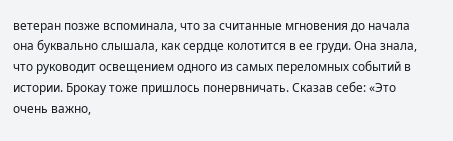ветеран позже вспоминала, что за считанные мгновения до начала она буквально слышала, как сердце колотится в ее груди. Она знала, что руководит освещением одного из самых переломных событий в истории. Брокау тоже пришлось понервничать. Сказав себе: «Это очень важно,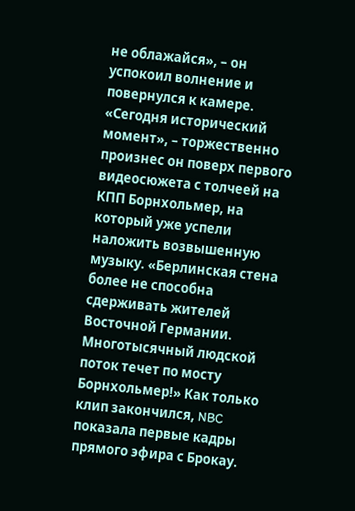не облажайся», – он успокоил волнение и повернулся к камере.
«Сегодня исторический момент», – торжественно произнес он поверх первого видеосюжета с толчеей на КПП Борнхольмер, на который уже успели наложить возвышенную музыку. «Берлинская стена более не способна сдерживать жителей Восточной Германии. Многотысячный людской поток течет по мосту Борнхольмер!» Как только клип закончился, NBC показала первые кадры прямого эфира с Брокау.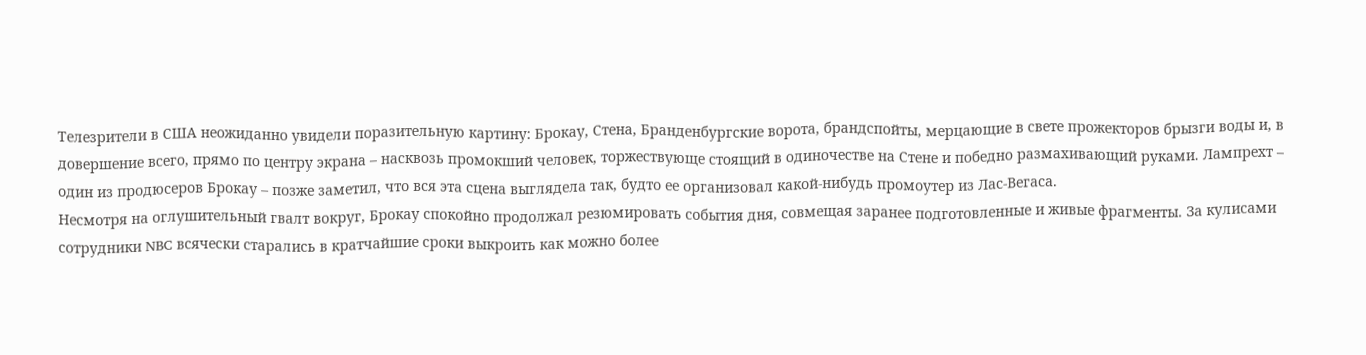Телезрители в США неожиданно увидели поразительную картину: Брокау, Стена, Бранденбургские ворота, брандспойты, мерцающие в свете прожекторов брызги воды и, в довершение всего, прямо по центру экрана – насквозь промокший человек, торжествующе стоящий в одиночестве на Стене и победно размахивающий руками. Лампрехт – один из продюсеров Брокау – позже заметил, что вся эта сцена выглядела так, будто ее организовал какой-нибудь промоутер из Лас-Вегаса.
Несмотря на оглушительный гвалт вокруг, Брокау спокойно продолжал резюмировать события дня, совмещая заранее подготовленные и живые фрагменты. За кулисами сотрудники NBC всячески старались в кратчайшие сроки выкроить как можно более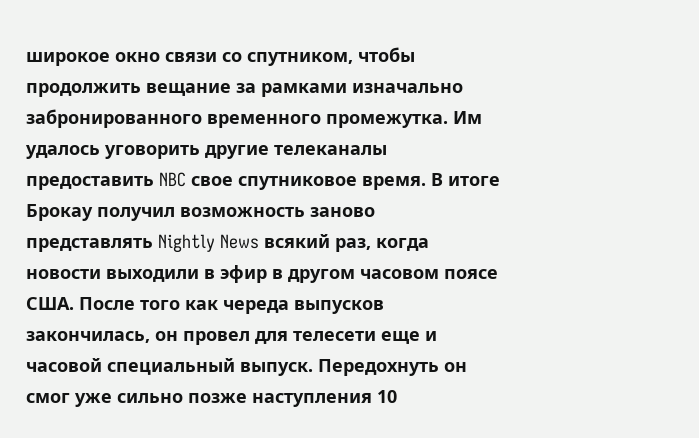широкое окно связи со спутником, чтобы продолжить вещание за рамками изначально забронированного временного промежутка. Им удалось уговорить другие телеканалы предоставить NBC свое спутниковое время. В итоге Брокау получил возможность заново представлять Nightly News всякий раз, когда новости выходили в эфир в другом часовом поясе США. После того как череда выпусков закончилась, он провел для телесети еще и часовой специальный выпуск. Передохнуть он смог уже сильно позже наступления 10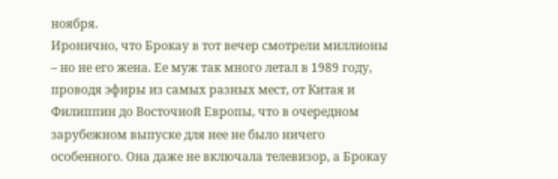ноября.
Иронично, что Брокау в тот вечер смотрели миллионы – но не его жена. Ее муж так много летал в 1989 году, проводя эфиры из самых разных мест, от Китая и Филиппин до Восточной Европы, что в очередном зарубежном выпуске для нее не было ничего особенного. Она даже не включала телевизор, а Брокау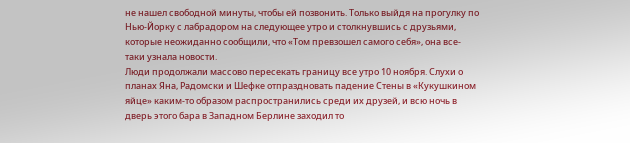не нашел свободной минуты, чтобы ей позвонить. Только выйдя на прогулку по Нью-Йорку с лабрадором на следующее утро и столкнувшись с друзьями, которые неожиданно сообщили, что «Том превзошел самого себя», она все-таки узнала новости.
Люди продолжали массово пересекать границу все утро 10 ноября. Слухи о планах Яна, Радомски и Шефке отпраздновать падение Стены в «Кукушкином яйце» каким-то образом распространились среди их друзей, и всю ночь в дверь этого бара в Западном Берлине заходил то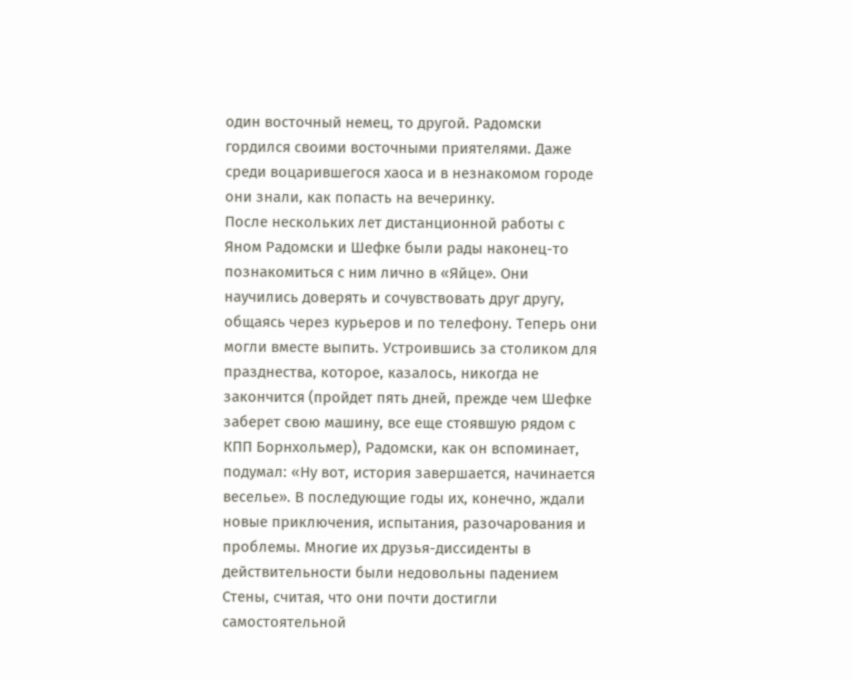один восточный немец, то другой. Радомски гордился своими восточными приятелями. Даже среди воцарившегося хаоса и в незнакомом городе они знали, как попасть на вечеринку.
После нескольких лет дистанционной работы с Яном Радомски и Шефке были рады наконец-то познакомиться с ним лично в «Яйце». Они научились доверять и сочувствовать друг другу, общаясь через курьеров и по телефону. Теперь они могли вместе выпить. Устроившись за столиком для празднества, которое, казалось, никогда не закончится (пройдет пять дней, прежде чем Шефке заберет свою машину, все еще стоявшую рядом с КПП Борнхольмер), Радомски, как он вспоминает, подумал: «Ну вот, история завершается, начинается веселье». В последующие годы их, конечно, ждали новые приключения, испытания, разочарования и проблемы. Многие их друзья-диссиденты в действительности были недовольны падением Стены, считая, что они почти достигли самостоятельной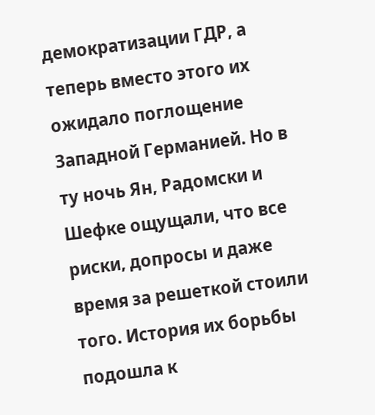демократизации ГДР, а теперь вместо этого их ожидало поглощение Западной Германией. Но в ту ночь Ян, Радомски и Шефке ощущали, что все риски, допросы и даже время за решеткой стоили того. История их борьбы подошла к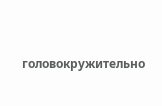головокружительно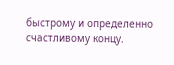быстрому и определенно счастливому концу.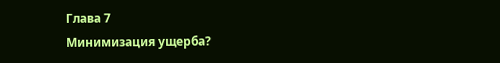Глава 7
Минимизация ущерба?